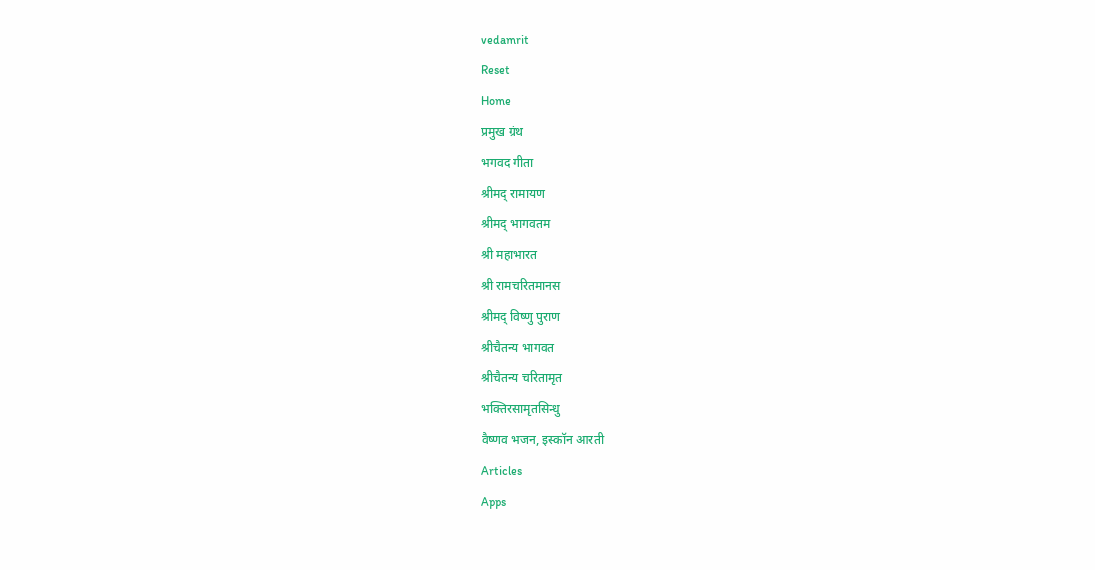vedamrit
Reset
Home
प्रमुख ग्रंथ
भगवद गीता
श्रीमद् रामायण
श्रीमद् भागवतम
श्री महाभारत
श्री रामचरितमानस
श्रीमद् विष्णु पुराण
श्रीचैतन्य भागवत
श्रीचैतन्य चरितामृत
भक्तिरसामृतसिन्धु
वैष्णव भजन, इस्कॉन आरती
Articles
Apps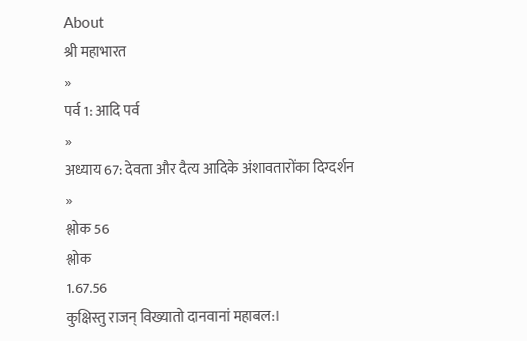About
श्री महाभारत
»
पर्व 1: आदि पर्व
»
अध्याय 67: देवता और दैत्य आदिके अंशावतारोंका दिग्दर्शन
»
श्लोक 56
श्लोक
1.67.56
कुक्षिस्तु राजन् विख्यातो दानवानां महाबल:।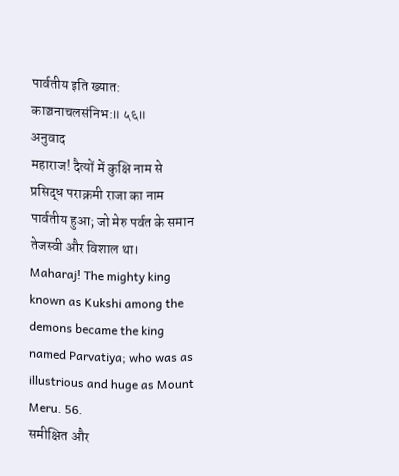पार्वतीय इति ख्यात: काञ्चनाचलसंनिभ:॥ ५६॥
अनुवाद
महाराज! दैत्यों में कुक्षि नाम से प्रसिद्ध पराक्रमी राजा का नाम पार्वतीय हुआ; जो मेरु पर्वत के समान तेजस्वी और विशाल था।
Maharaj! The mighty king known as Kukshi among the demons became the king named Parvatiya; who was as illustrious and huge as Mount Meru. 56.
समीक्षित और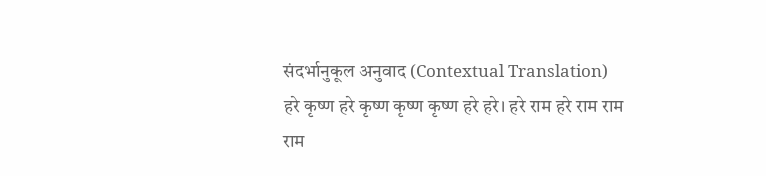संदर्भानुकूल अनुवाद (Contextual Translation)
हरे कृष्ण हरे कृष्ण कृष्ण कृष्ण हरे हरे। हरे राम हरे राम राम राम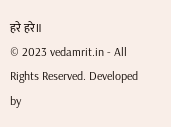हरे हरे॥
© 2023 vedamrit.in - All Rights Reserved. Developed by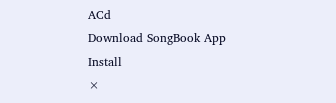ACd
Download SongBook App
Install
×